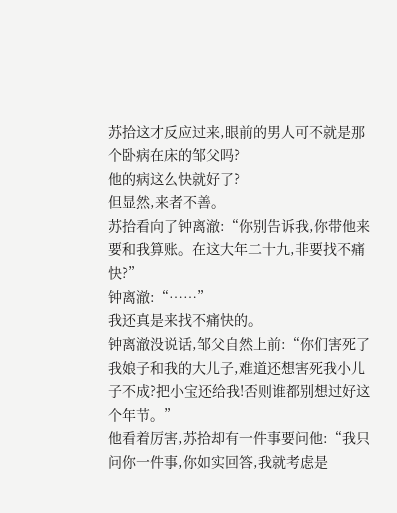苏拾这才反应过来,眼前的男人可不就是那个卧病在床的邹父吗?
他的病这么快就好了?
但显然,来者不善。
苏拾看向了钟离澈:“你别告诉我,你带他来要和我算账。在这大年二十九,非要找不痛快?”
钟离澈:“……”
我还真是来找不痛快的。
钟离澈没说话,邹父自然上前:“你们害死了我娘子和我的大儿子,难道还想害死我小儿子不成?把小宝还给我!否则谁都别想过好这个年节。”
他看着厉害,苏拾却有一件事要问他:“我只问你一件事,你如实回答,我就考虑是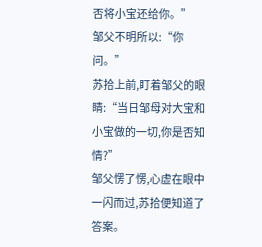否将小宝还给你。”
邹父不明所以:“你问。”
苏拾上前,盯着邹父的眼睛:“当日邹母对大宝和小宝做的一切,你是否知情?”
邹父愣了愣,心虚在眼中一闪而过,苏拾便知道了答案。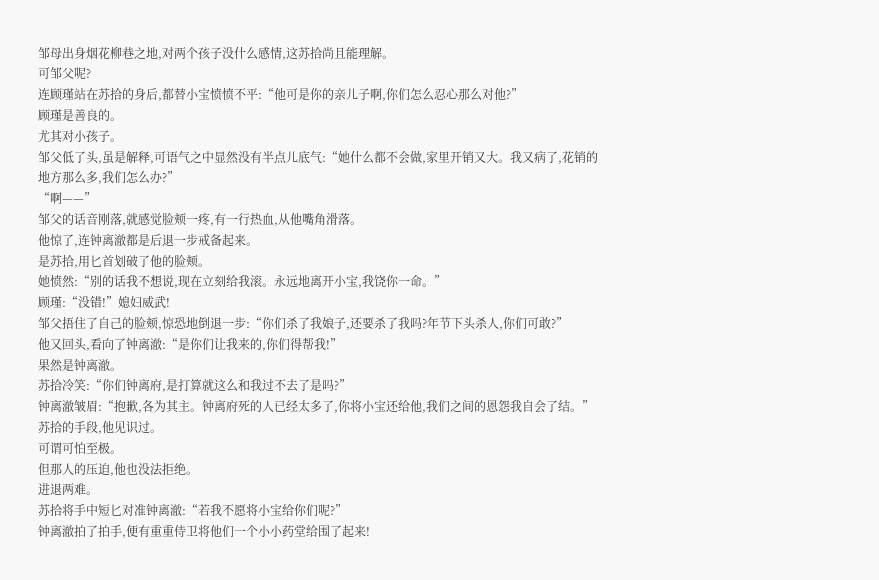邹母出身烟花柳巷之地,对两个孩子没什么感情,这苏拾尚且能理解。
可邹父呢?
连顾瑾站在苏拾的身后,都替小宝愤愤不平:“他可是你的亲儿子啊,你们怎么忍心那么对他?”
顾瑾是善良的。
尤其对小孩子。
邹父低了头,虽是解释,可语气之中显然没有半点儿底气:“她什么都不会做,家里开销又大。我又病了,花销的地方那么多,我们怎么办?”
“啊——”
邹父的话音刚落,就感觉脸颊一疼,有一行热血,从他嘴角滑落。
他惊了,连钟离澈都是后退一步戒备起来。
是苏拾,用匕首划破了他的脸颊。
她愤然:“别的话我不想说,现在立刻给我滚。永远地离开小宝,我饶你一命。”
顾瑾:“没错!”媳妇威武!
邹父捂住了自己的脸颊,惊恐地倒退一步:“你们杀了我娘子,还要杀了我吗?年节下头杀人,你们可敢?”
他又回头,看向了钟离澈:“是你们让我来的,你们得帮我!”
果然是钟离澈。
苏拾冷笑:“你们钟离府,是打算就这么和我过不去了是吗?”
钟离澈皱眉:“抱歉,各为其主。钟离府死的人已经太多了,你将小宝还给他,我们之间的恩怨我自会了结。”
苏拾的手段,他见识过。
可谓可怕至极。
但那人的压迫,他也没法拒绝。
进退两难。
苏拾将手中短匕对准钟离澈:“若我不愿将小宝给你们呢?”
钟离澈拍了拍手,便有重重侍卫将他们一个小小药堂给围了起来!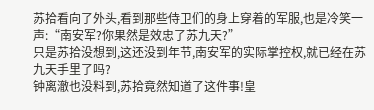苏拾看向了外头,看到那些侍卫们的身上穿着的军服,也是冷笑一声:“南安军?你果然是效忠了苏九天?”
只是苏拾没想到,这还没到年节,南安军的实际掌控权,就已经在苏九天手里了吗?
钟离澈也没料到,苏拾竟然知道了这件事!皇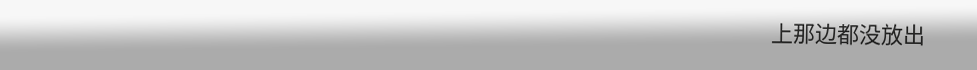上那边都没放出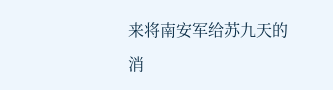来将南安军给苏九天的消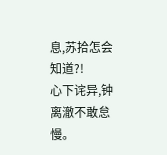息,苏拾怎会知道?!
心下诧异,钟离澈不敢怠慢。